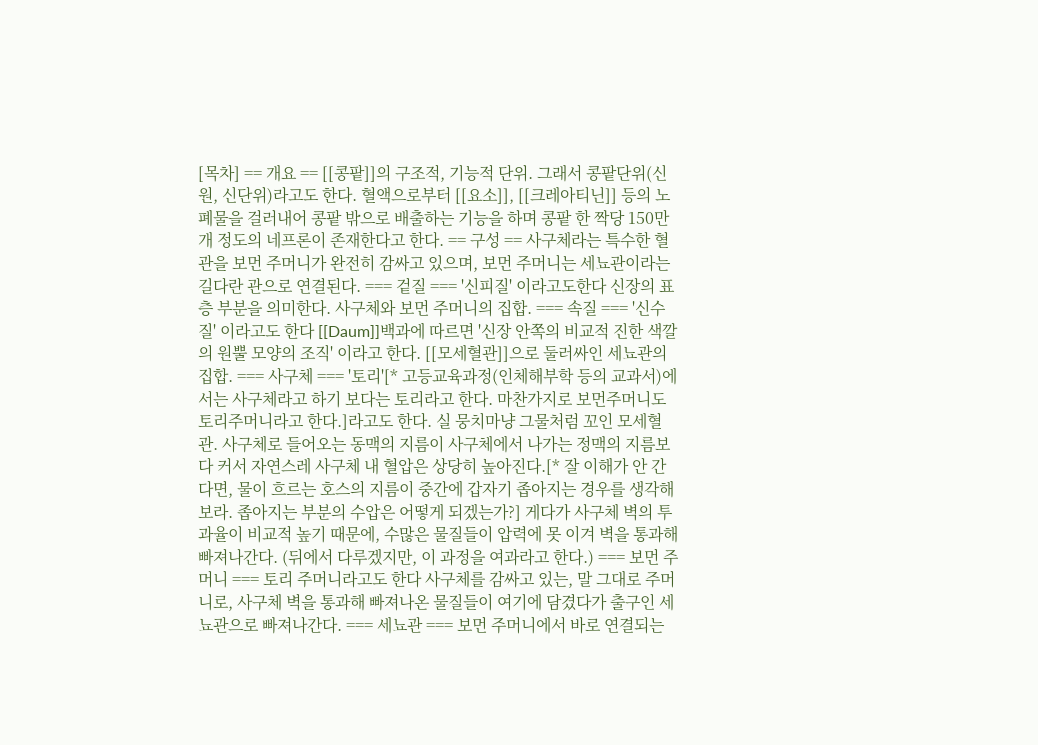[목차] == 개요 == [[콩팥]]의 구조적, 기능적 단위. 그래서 콩팥단위(신원, 신단위)라고도 한다. 혈액으로부터 [[요소]], [[크레아티닌]] 등의 노폐물을 걸러내어 콩팥 밖으로 배출하는 기능을 하며 콩팥 한 짝당 150만개 정도의 네프론이 존재한다고 한다. == 구성 == 사구체라는 특수한 혈관을 보먼 주머니가 완전히 감싸고 있으며, 보먼 주머니는 세뇨관이라는 길다란 관으로 연결된다. === 겉질 === '신피질' 이라고도한다 신장의 표층 부분을 의미한다. 사구체와 보먼 주머니의 집합. === 속질 === '신수질' 이라고도 한다 [[Daum]]백과에 따르면 '신장 안쪽의 비교적 진한 색깔의 원뿔 모양의 조직' 이라고 한다. [[모세혈관]]으로 둘러싸인 세뇨관의 집합. === 사구체 === '토리'[* 고등교육과정(인체해부학 등의 교과서)에서는 사구체라고 하기 보다는 토리라고 한다. 마찬가지로 보먼주머니도 토리주머니라고 한다.]라고도 한다. 실 뭉치마냥 그물처럼 꼬인 모세혈관. 사구체로 들어오는 동맥의 지름이 사구체에서 나가는 정맥의 지름보다 커서 자연스레 사구체 내 혈압은 상당히 높아진다.[* 잘 이해가 안 간다면, 물이 흐르는 호스의 지름이 중간에 갑자기 좁아지는 경우를 생각해보라. 좁아지는 부분의 수압은 어떻게 되겠는가?] 게다가 사구체 벽의 투과율이 비교적 높기 때문에, 수많은 물질들이 압력에 못 이겨 벽을 통과해 빠져나간다. (뒤에서 다루겠지만, 이 과정을 여과라고 한다.) === 보먼 주머니 === 토리 주머니라고도 한다 사구체를 감싸고 있는, 말 그대로 주머니로, 사구체 벽을 통과해 빠져나온 물질들이 여기에 담겼다가 출구인 세뇨관으로 빠져나간다. === 세뇨관 === 보먼 주머니에서 바로 연결되는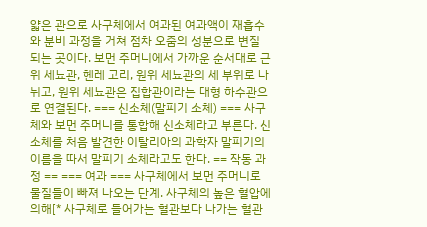얇은 관으로 사구체에서 여과된 여과액이 재흡수와 분비 과정을 거쳐 점차 오줌의 성분으로 변질 되는 곳이다. 보먼 주머니에서 가까운 순서대로 근위 세뇨관, 헨레 고리, 원위 세뇨관의 세 부위로 나뉘고, 원위 세뇨관은 집합관이라는 대형 하수관으로 연결된다. === 신소체(말피기 소체) === 사구체와 보먼 주머니를 통합해 신소체라고 부른다. 신소체를 처음 발견한 이탈리아의 과학자 말피기의 이름을 따서 말피기 소체라고도 한다. == 작동 과정 == === 여과 === 사구체에서 보먼 주머니로 물질들이 빠져 나오는 단계. 사구체의 높은 혈압에 의해[* 사구체로 들어가는 혈관보다 나가는 혈관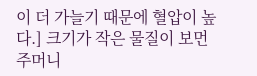이 더 가늘기 때문에 혈압이 높다.] 크기가 작은 물질이 보먼 주머니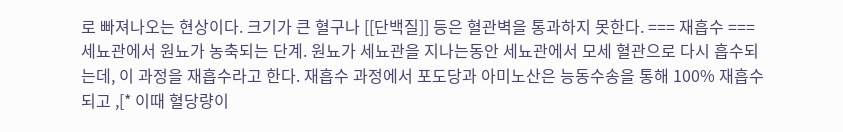로 빠져나오는 현상이다. 크기가 큰 혈구나 [[단백질]] 등은 혈관벽을 통과하지 못한다. === 재흡수 === 세뇨관에서 원뇨가 농축되는 단계. 원뇨가 세뇨관을 지나는동안 세뇨관에서 모세 혈관으로 다시 흡수되는데, 이 과정을 재흡수라고 한다. 재흡수 과정에서 포도당과 아미노산은 능동수송을 통해 100% 재흡수되고 ,[* 이때 혈당량이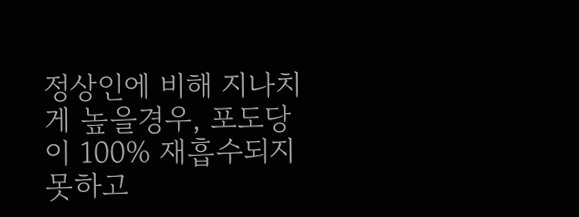정상인에 비해 지나치게 높을경우, 포도당이 100% 재흡수되지 못하고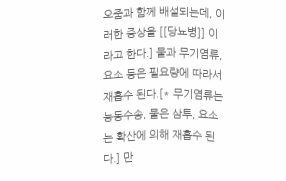오줌과 함께 배설되는데, 이러한 증상을 [[당뇨병]] 이라고 한다.] 물과 무기염류, 요소 등은 필요량에 따라서 재흡수 된다.[* 무기염류는 능동수송, 물은 삼투, 요소는 확산에 의해 재흡수 된다.] 만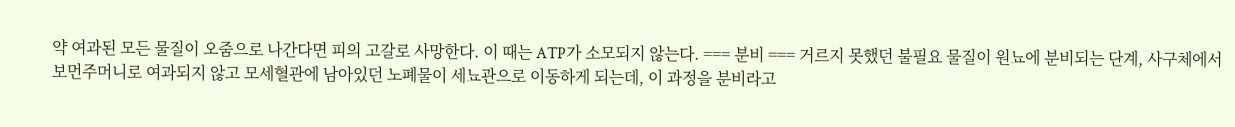약 여과된 모든 물질이 오줌으로 나간다면 피의 고갈로 사망한다. 이 때는 ATP가 소모되지 않는다. === 분비 === 거르지 못했던 불필요 물질이 원뇨에 분비되는 단계, 사구체에서 보먼주머니로 여과되지 않고 모세혈관에 남아있던 노폐물이 세뇨관으로 이동하게 되는데, 이 과정을 분비라고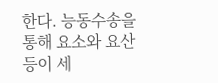한다. 능동수송을 통해 요소와 요산 등이 세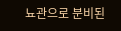뇨관으로 분비된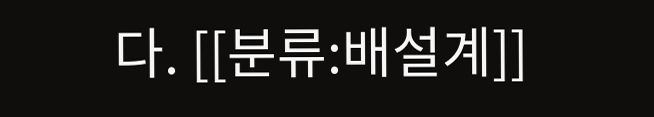다. [[분류:배설계]]